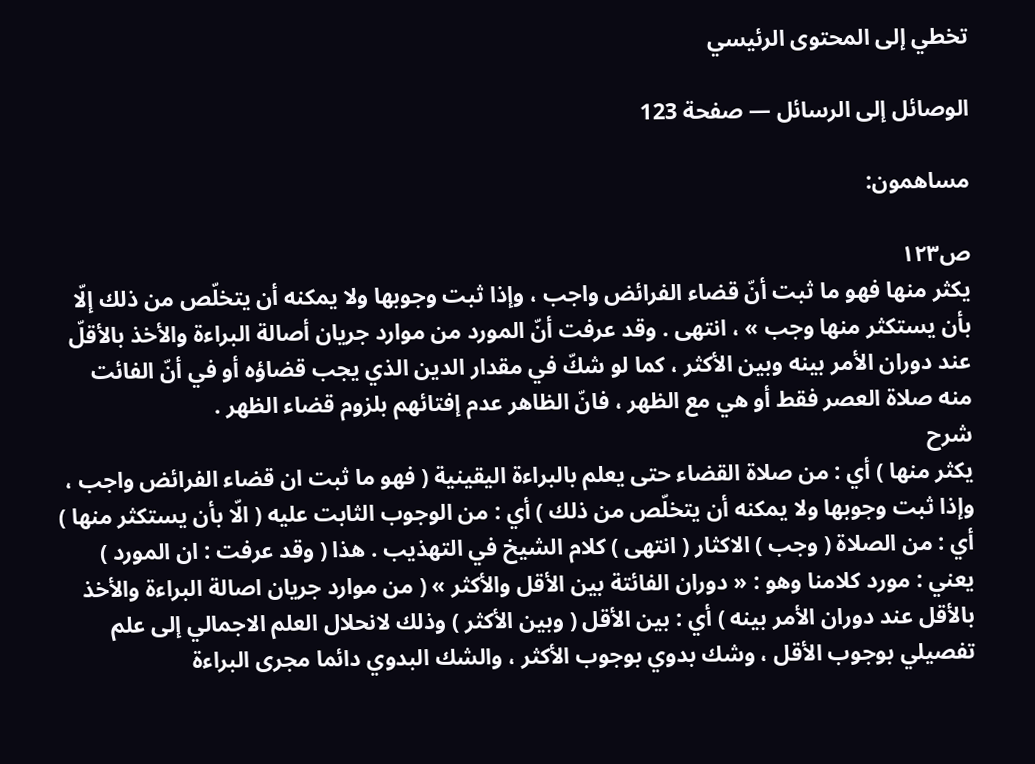تخطي إلى المحتوى الرئيسي

الوصائل إلى الرسائل — صفحة 123

مساهمون:

ص١٢٣
يكثر منها فهو ما ثبت أنّ قضاء الفرائض واجب ، وإذا ثبت وجوبها ولا يمكنه أن يتخلّص من ذلك إلّا بأن يستكثر منها وجب » ، انتهى . وقد عرفت أنّ المورد من موارد جريان أصالة البراءة والأخذ بالأقلّ عند دوران الأمر بينه وبين الأكثر ، كما لو شكّ في مقدار الدين الذي يجب قضاؤه أو في أنّ الفائت منه صلاة العصر فقط أو هي مع الظهر ، فانّ الظاهر عدم إفتائهم بلزوم قضاء الظهر .
شرح
يكثر منها ) أي : من صلاة القضاء حتى يعلم بالبراءة اليقينية ( فهو ما ثبت ان قضاء الفرائض واجب ، وإذا ثبت وجوبها ولا يمكنه أن يتخلّص من ذلك ) أي : من الوجوب الثابت عليه ( الّا بأن يستكثر منها ) أي : من الصلاة ( وجب ) الاكثار ( انتهى ) كلام الشيخ في التهذيب . هذا ( وقد عرفت : ان المورد ) يعني : مورد كلامنا وهو : « دوران الفائتة بين الأقل والأكثر » ( من موارد جريان اصالة البراءة والأخذ بالأقل عند دوران الأمر بينه ) أي : بين الأقل ( وبين الأكثر ) وذلك لانحلال العلم الاجمالي إلى علم تفصيلي بوجوب الأقل ، وشك بدوي بوجوب الأكثر ، والشك البدوي دائما مجرى البراءة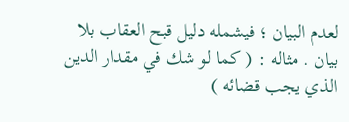لعدم البيان ؛ فيشمله دليل قبح العقاب بلا بيان . مثاله : ( كما لو شك في مقدار الدين الذي يجب قضائه )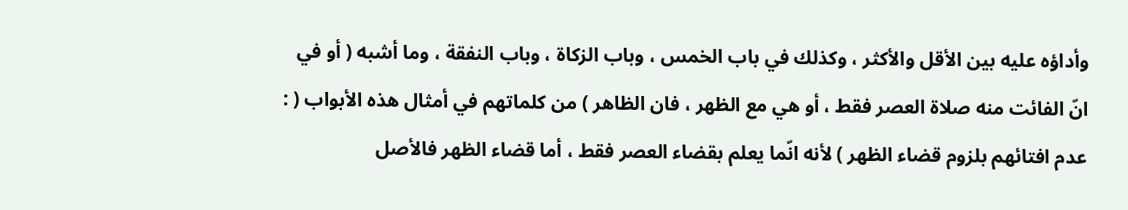وأداؤه عليه بين الأقل والأكثر ، وكذلك في باب الخمس ، وباب الزكاة ، وباب النفقة ، وما أشبه ( أو في انّ الفائت منه صلاة العصر فقط ، أو هي مع الظهر ، فان الظاهر ) من كلماتهم في أمثال هذه الأبواب ( : عدم افتائهم بلزوم قضاء الظهر ) لأنه انّما يعلم بقضاء العصر فقط ، أما قضاء الظهر فالأصل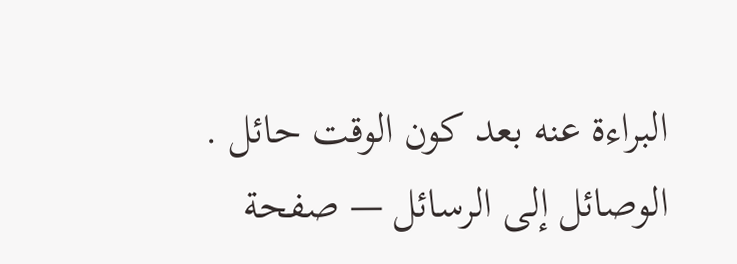البراءة عنه بعد كون الوقت حائل .
الوصائل إلى الرسائل — صفحة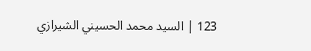123 | السيد محمد الحسيني الشيرازي